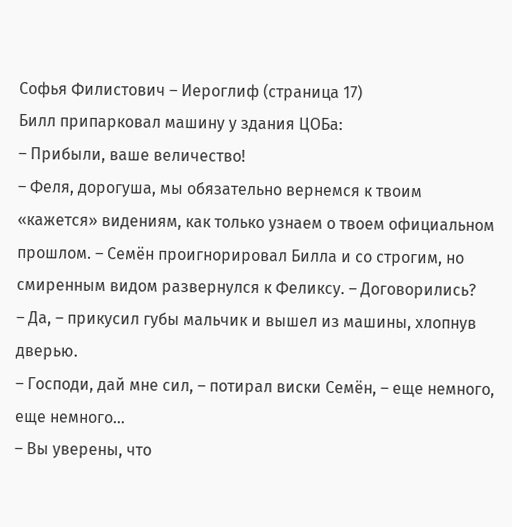Софья Филистович – Иероглиф (страница 17)
Билл припарковал машину у здания ЦОБа:
– Прибыли, ваше величество!
– Феля, дорогуша, мы обязательно вернемся к твоим «кажется» видениям, как только узнаем о твоем официальном прошлом. – Семён проигнорировал Билла и со строгим, но смиренным видом развернулся к Феликсу. – Договорились?
– Да, – прикусил губы мальчик и вышел из машины, хлопнув дверью.
– Господи, дай мне сил, – потирал виски Семён, – еще немного, еще немного…
– Вы уверены, что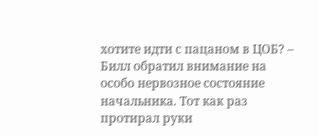хотите идти с пацаном в ЦОБ? – Билл обратил внимание на особо нервозное состояние начальника. Тот как раз протирал руки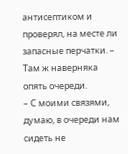антисептиком и проверял, на месте ли запасные перчатки. – Там ж наверняка опять очереди.
– С моими связями, думаю, в очереди нам сидеть не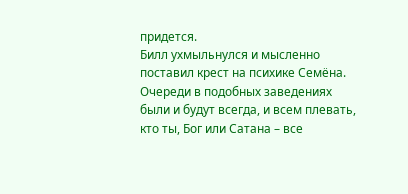придется.
Билл ухмыльнулся и мысленно поставил крест на психике Семёна. Очереди в подобных заведениях были и будут всегда, и всем плевать, кто ты, Бог или Сатана – все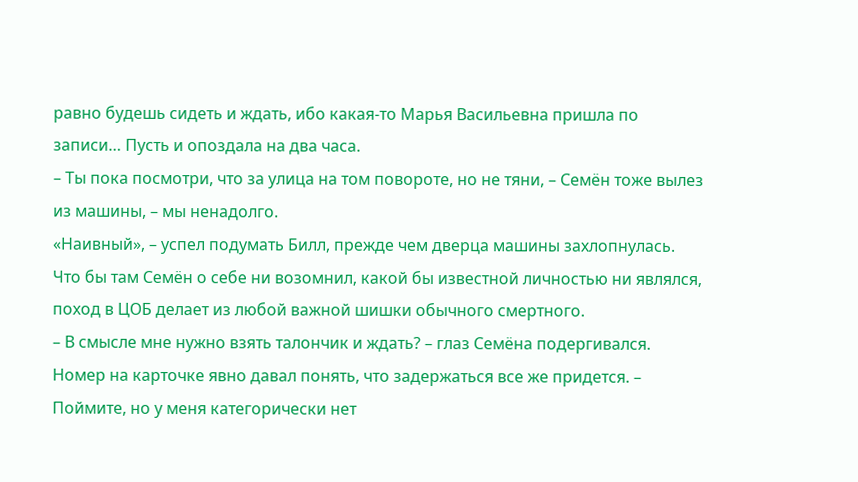равно будешь сидеть и ждать, ибо какая-то Марья Васильевна пришла по записи… Пусть и опоздала на два часа.
– Ты пока посмотри, что за улица на том повороте, но не тяни, – Семён тоже вылез из машины, – мы ненадолго.
«Наивный», – успел подумать Билл, прежде чем дверца машины захлопнулась.
Что бы там Семён о себе ни возомнил, какой бы известной личностью ни являлся, поход в ЦОБ делает из любой важной шишки обычного смертного.
– В смысле мне нужно взять талончик и ждать? – глаз Семёна подергивался. Номер на карточке явно давал понять, что задержаться все же придется. – Поймите, но у меня категорически нет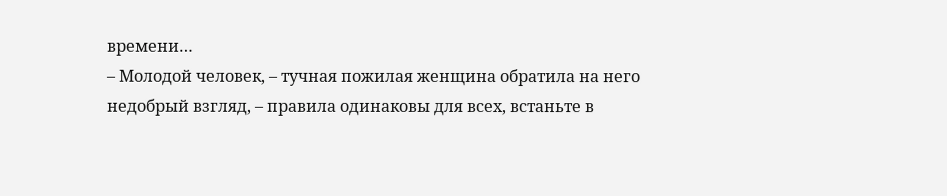времени…
– Молодой человек, – тучная пожилая женщина обратила на него недобрый взгляд, – правила одинаковы для всех, встаньте в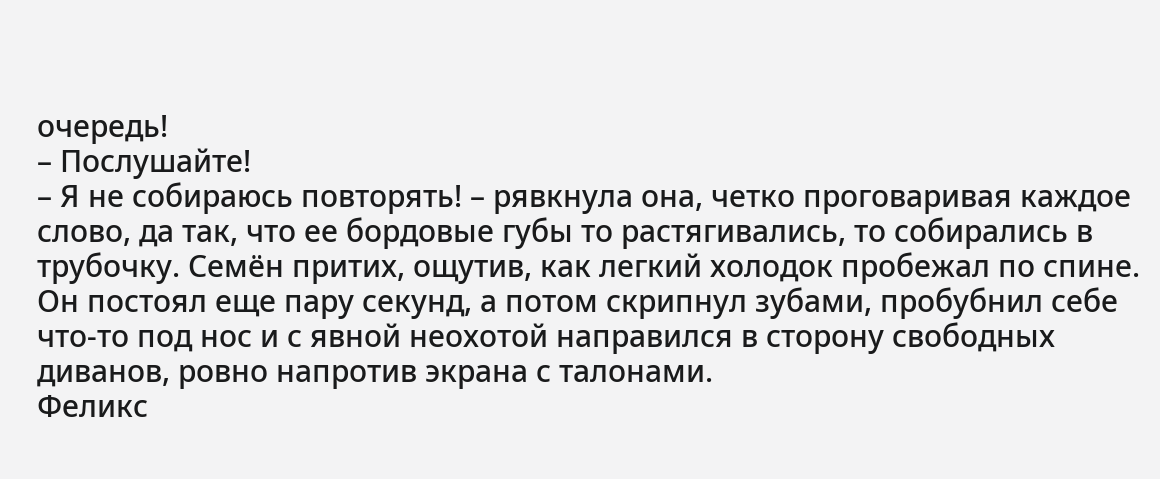очередь!
– Послушайте!
– Я не собираюсь повторять! – рявкнула она, четко проговаривая каждое слово, да так, что ее бордовые губы то растягивались, то собирались в трубочку. Семён притих, ощутив, как легкий холодок пробежал по спине. Он постоял еще пару секунд, а потом скрипнул зубами, пробубнил себе что-то под нос и с явной неохотой направился в сторону свободных диванов, ровно напротив экрана с талонами.
Феликс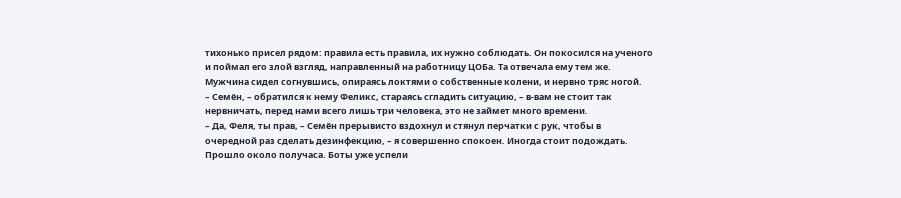тихонько присел рядом: правила есть правила, их нужно соблюдать. Он покосился на ученого и поймал его злой взгляд, направленный на работницу ЦОБа. Та отвечала ему тем же. Мужчина сидел согнувшись, опираясь локтями о собственные колени, и нервно тряс ногой.
– Семён, – обратился к нему Феликс, стараясь сгладить ситуацию, – в-вам не стоит так нервничать, перед нами всего лишь три человека, это не займет много времени.
– Да, Феля, ты прав, – Семён прерывисто вздохнул и стянул перчатки с рук, чтобы в очередной раз сделать дезинфекцию, – я совершенно спокоен. Иногда стоит подождать.
Прошло около получаса. Боты уже успели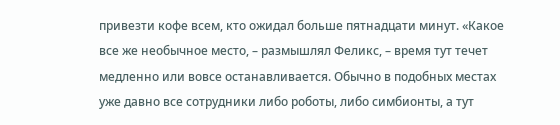привезти кофе всем, кто ожидал больше пятнадцати минут. «Какое все же необычное место, – размышлял Феликс, – время тут течет медленно или вовсе останавливается. Обычно в подобных местах уже давно все сотрудники либо роботы, либо симбионты, а тут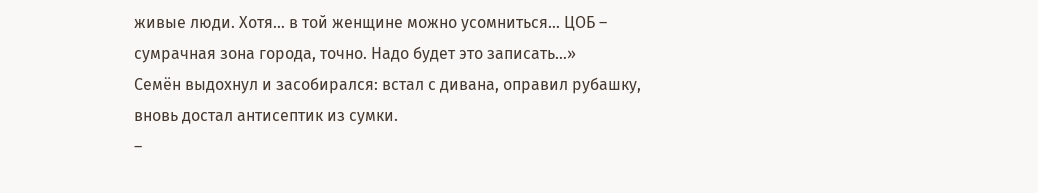живые люди. Хотя… в той женщине можно усомниться… ЦОБ – сумрачная зона города, точно. Надо будет это записать…»
Семён выдохнул и засобирался: встал с дивана, оправил рубашку, вновь достал антисептик из сумки.
–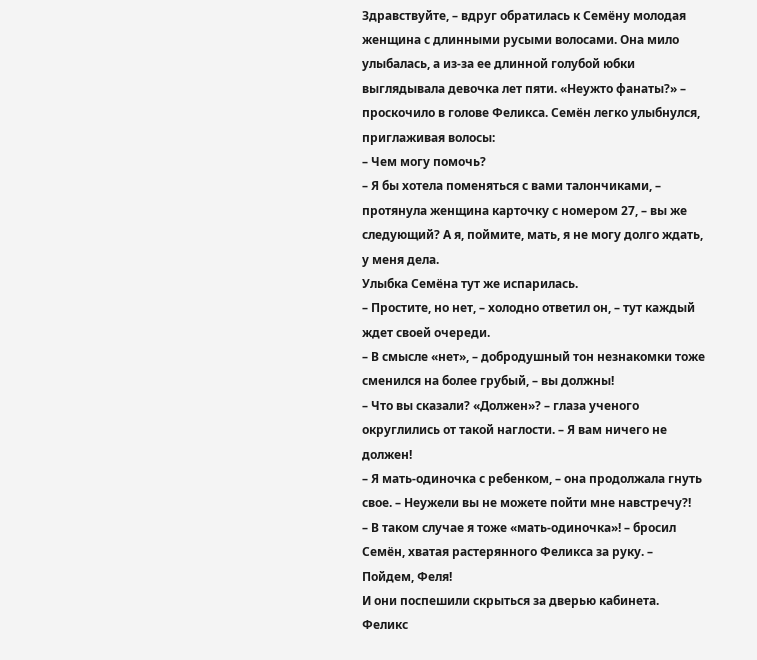Здравствуйте, – вдруг обратилась к Семёну молодая женщина с длинными русыми волосами. Она мило улыбалась, а из-за ее длинной голубой юбки выглядывала девочка лет пяти. «Неужто фанаты?» – проскочило в голове Феликса. Семён легко улыбнулся, приглаживая волосы:
– Чем могу помочь?
– Я бы хотела поменяться с вами талончиками, – протянула женщина карточку с номером 27, – вы же следующий? А я, поймите, мать, я не могу долго ждать, у меня дела.
Улыбка Семёна тут же испарилась.
– Простите, но нет, – холодно ответил он, – тут каждый ждет своей очереди.
– В смысле «нет», – добродушный тон незнакомки тоже сменился на более грубый, – вы должны!
– Что вы сказали? «Должен»? – глаза ученого округлились от такой наглости. – Я вам ничего не должен!
– Я мать-одиночка с ребенком, – она продолжала гнуть свое. – Неужели вы не можете пойти мне навстречу?!
– В таком случае я тоже «мать-одиночка»! – бросил Семён, хватая растерянного Феликса за руку. – Пойдем, Феля!
И они поспешили скрыться за дверью кабинета. Феликс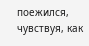поежился, чувствуя, как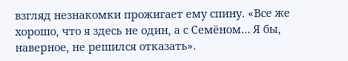взгляд незнакомки прожигает ему спину. «Все же хорошо, что я здесь не один, а с Семёном… Я бы, наверное, не решился отказать».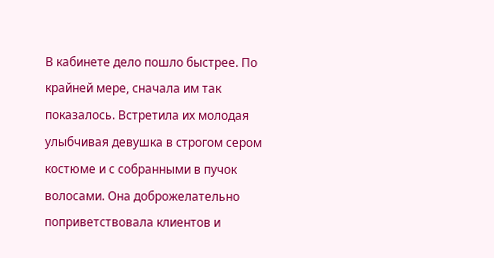В кабинете дело пошло быстрее. По крайней мере, сначала им так показалось. Встретила их молодая улыбчивая девушка в строгом сером костюме и с собранными в пучок волосами. Она доброжелательно поприветствовала клиентов и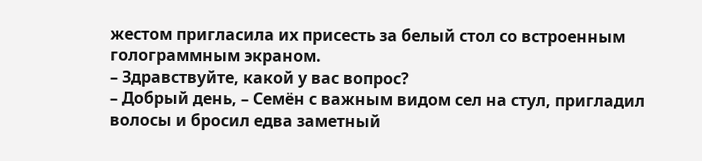жестом пригласила их присесть за белый стол со встроенным голограммным экраном.
– Здравствуйте, какой у вас вопрос?
– Добрый день, – Семён с важным видом сел на стул, пригладил волосы и бросил едва заметный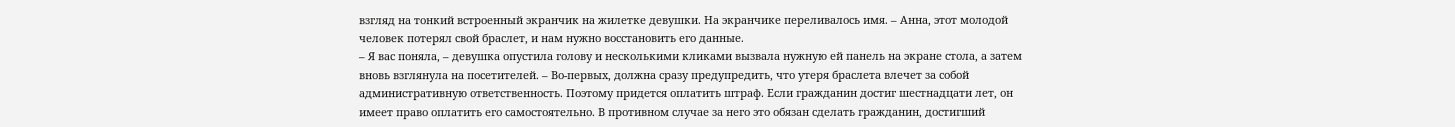взгляд на тонкий встроенный экранчик на жилетке девушки. На экранчике переливалось имя. – Анна, этот молодой человек потерял свой браслет, и нам нужно восстановить его данные.
– Я вас поняла, – девушка опустила голову и несколькими кликами вызвала нужную ей панель на экране стола, а затем вновь взглянула на посетителей. – Во-первых, должна сразу предупредить, что утеря браслета влечет за собой административную ответственность. Поэтому придется оплатить штраф. Если гражданин достиг шестнадцати лет, он имеет право оплатить его самостоятельно. В противном случае за него это обязан сделать гражданин, достигший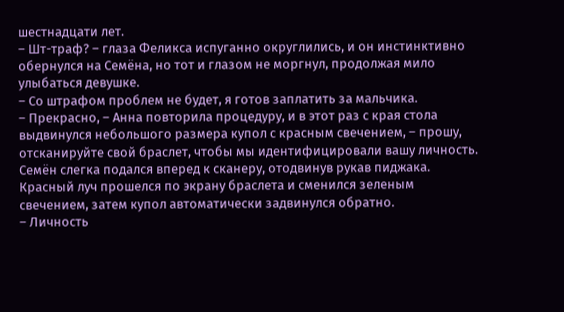шестнадцати лет.
– Шт-траф? – глаза Феликса испуганно округлились, и он инстинктивно обернулся на Семёна, но тот и глазом не моргнул, продолжая мило улыбаться девушке.
– Со штрафом проблем не будет, я готов заплатить за мальчика.
– Прекрасно, – Анна повторила процедуру, и в этот раз с края стола выдвинулся небольшого размера купол с красным свечением, – прошу, отсканируйте свой браслет, чтобы мы идентифицировали вашу личность.
Семён слегка подался вперед к сканеру, отодвинув рукав пиджака. Красный луч прошелся по экрану браслета и сменился зеленым свечением, затем купол автоматически задвинулся обратно.
– Личность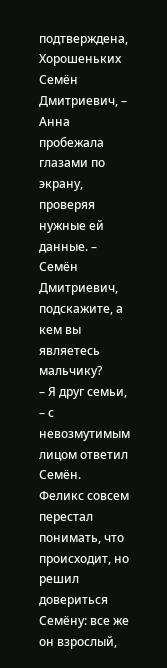подтверждена, Хорошеньких Семён Дмитриевич, – Анна пробежала глазами по экрану, проверяя нужные ей данные. – Семён Дмитриевич, подскажите, а кем вы являетесь мальчику?
– Я друг семьи, – с невозмутимым лицом ответил Семён.
Феликс совсем перестал понимать, что происходит, но решил довериться Семёну: все же он взрослый,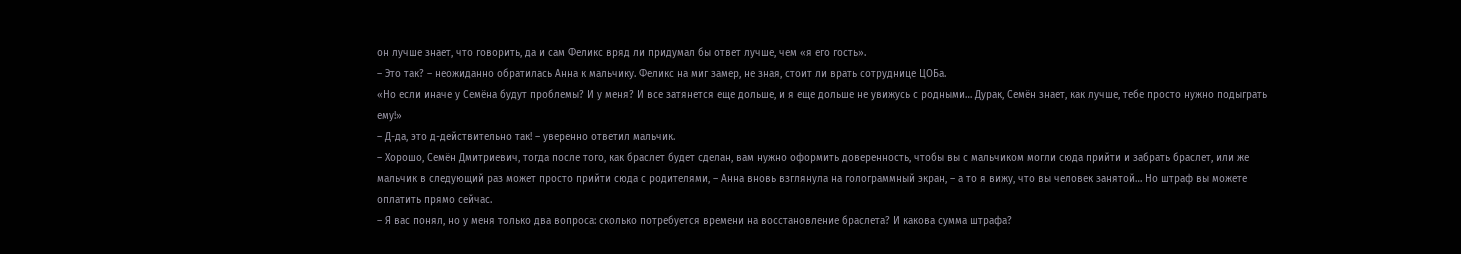он лучше знает, что говорить, да и сам Феликс вряд ли придумал бы ответ лучше, чем «я его гость».
– Это так? – неожиданно обратилась Анна к мальчику. Феликс на миг замер, не зная, стоит ли врать сотруднице ЦОБа.
«Но если иначе у Семёна будут проблемы? И у меня? И все затянется еще дольше, и я еще дольше не увижусь с родными… Дурак, Семён знает, как лучше, тебе просто нужно подыграть ему!»
– Д-да, это д-действительно так! – уверенно ответил мальчик.
– Хорошо, Семён Дмитриевич, тогда после того, как браслет будет сделан, вам нужно оформить доверенность, чтобы вы с мальчиком могли сюда прийти и забрать браслет, или же мальчик в следующий раз может просто прийти сюда с родителями, – Анна вновь взглянула на голограммный экран, – а то я вижу, что вы человек занятой… Но штраф вы можете оплатить прямо сейчас.
– Я вас понял, но у меня только два вопроса: сколько потребуется времени на восстановление браслета? И какова сумма штрафа?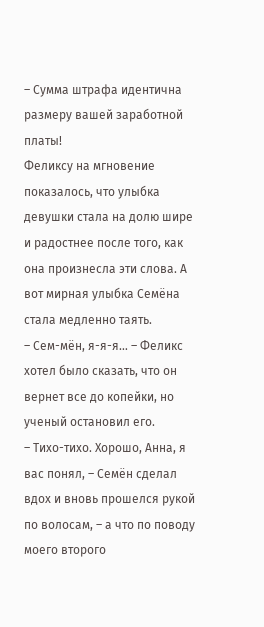– Сумма штрафа идентична размеру вашей заработной платы!
Феликсу на мгновение показалось, что улыбка девушки стала на долю шире и радостнее после того, как она произнесла эти слова. А вот мирная улыбка Семёна стала медленно таять.
– Сем-мён, я-я-я… – Феликс хотел было сказать, что он вернет все до копейки, но ученый остановил его.
– Тихо-тихо. Хорошо, Анна, я вас понял, – Семён сделал вдох и вновь прошелся рукой по волосам, – а что по поводу моего второго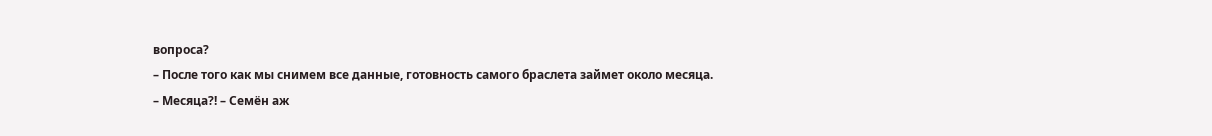вопроса?
– После того как мы снимем все данные, готовность самого браслета займет около месяца.
– Месяца?! – Семён аж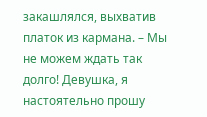закашлялся, выхватив платок из кармана. – Мы не можем ждать так долго! Девушка, я настоятельно прошу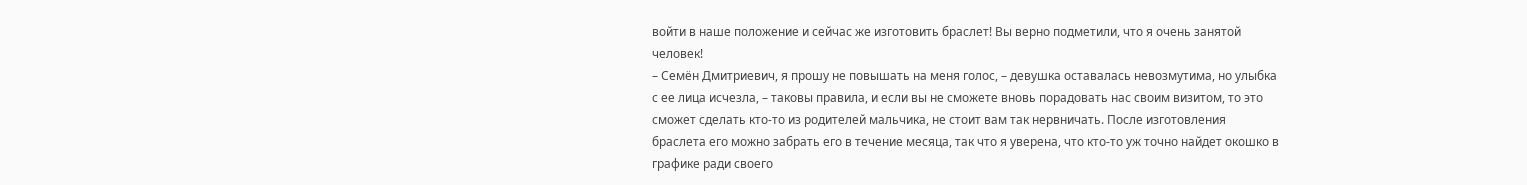войти в наше положение и сейчас же изготовить браслет! Вы верно подметили, что я очень занятой человек!
– Семён Дмитриевич, я прошу не повышать на меня голос, – девушка оставалась невозмутима, но улыбка с ее лица исчезла, – таковы правила, и если вы не сможете вновь порадовать нас своим визитом, то это сможет сделать кто-то из родителей мальчика, не стоит вам так нервничать. После изготовления браслета его можно забрать его в течение месяца, так что я уверена, что кто-то уж точно найдет окошко в графике ради своего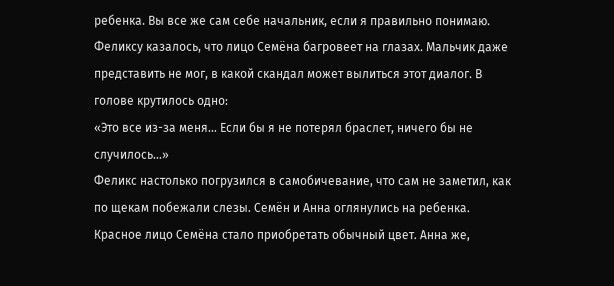ребенка. Вы все же сам себе начальник, если я правильно понимаю.
Феликсу казалось, что лицо Семёна багровеет на глазах. Мальчик даже представить не мог, в какой скандал может вылиться этот диалог. В голове крутилось одно:
«Это все из-за меня… Если бы я не потерял браслет, ничего бы не случилось…»
Феликс настолько погрузился в самобичевание, что сам не заметил, как по щекам побежали слезы. Семён и Анна оглянулись на ребенка. Красное лицо Семёна стало приобретать обычный цвет. Анна же,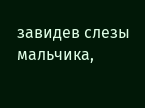завидев слезы мальчика,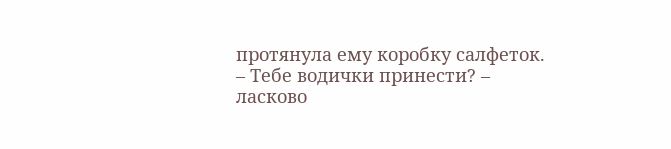протянула ему коробку салфеток.
– Тебе водички принести? – ласково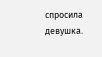спросила девушка.